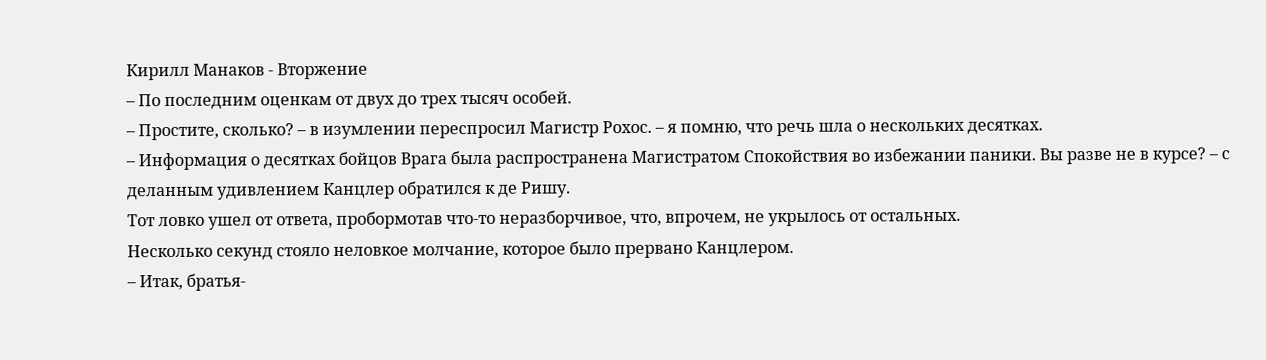Кирилл Манаков - Вторжение
– По последним оценкам от двух до трех тысяч особей.
– Простите, сколько? – в изумлении переспросил Магистр Рохос. – я помню, что речь шла о нескольких десятках.
– Информация о десятках бойцов Врага была распространена Магистратом Спокойствия во избежании паники. Вы разве не в курсе? – с деланным удивлением Канцлер обратился к де Ришу.
Тот ловко ушел от ответа, пробормотав что-то неразборчивое, что, впрочем, не укрылось от остальных.
Несколько секунд стояло неловкое молчание, которое было прервано Канцлером.
– Итак, братья-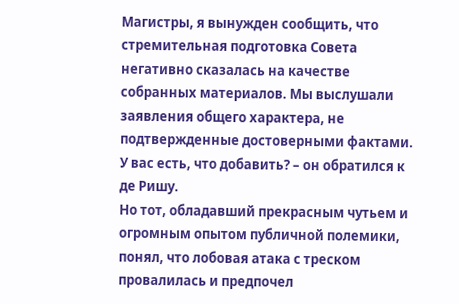Магистры, я вынужден сообщить, что стремительная подготовка Совета негативно сказалась на качестве собранных материалов. Мы выслушали заявления общего характера, не подтвержденные достоверными фактами. У вас есть, что добавить? – он обратился к де Ришу.
Но тот, обладавший прекрасным чутьем и огромным опытом публичной полемики, понял, что лобовая атака с треском провалилась и предпочел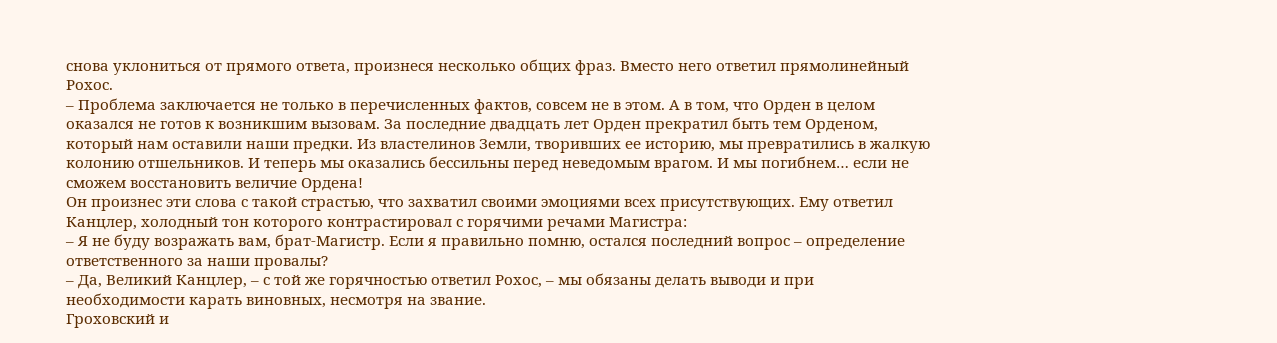снова уклониться от прямого ответа, произнеся несколько общих фраз. Вместо него ответил прямолинейный Рохос.
– Проблема заключается не только в перечисленных фактов, совсем не в этом. А в том, что Орден в целом оказался не готов к возникшим вызовам. За последние двадцать лет Орден прекратил быть тем Орденом, который нам оставили наши предки. Из властелинов Земли, творивших ее историю, мы превратились в жалкую колонию отшельников. И теперь мы оказались бессильны перед неведомым врагом. И мы погибнем… если не сможем восстановить величие Ордена!
Он произнес эти слова с такой страстью, что захватил своими эмоциями всех присутствующих. Ему ответил Канцлер, холодный тон которого контрастировал с горячими речами Магистра:
– Я не буду возражать вам, брат-Магистр. Если я правильно помню, остался последний вопрос – определение ответственного за наши провалы?
– Да, Великий Канцлер, – с той же горячностью ответил Рохос, – мы обязаны делать выводи и при необходимости карать виновных, несмотря на звание.
Гроховский и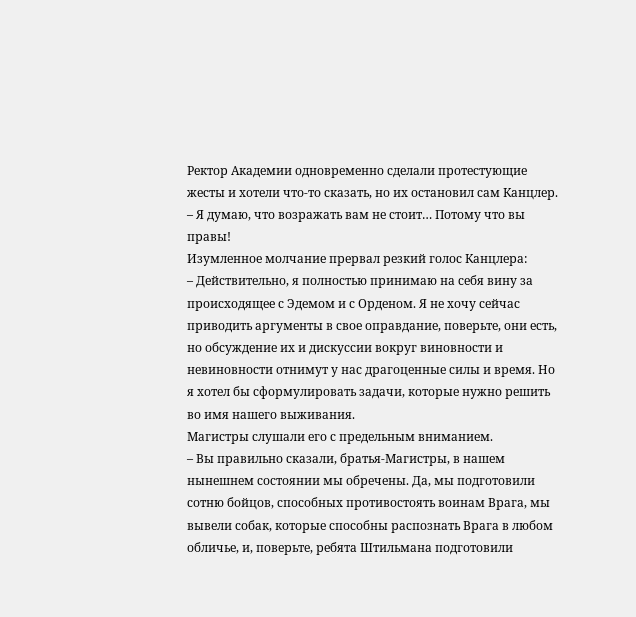Ректор Академии одновременно сделали протестующие жесты и хотели что-то сказать, но их остановил сам Канцлер.
– Я думаю, что возражать вам не стоит… Потому что вы правы!
Изумленное молчание прервал резкий голос Канцлера:
– Действительно, я полностью принимаю на себя вину за происходящее с Эдемом и с Орденом. Я не хочу сейчас приводить аргументы в свое оправдание, поверьте, они есть, но обсуждение их и дискуссии вокруг виновности и невиновности отнимут у нас драгоценные силы и время. Но я хотел бы сформулировать задачи, которые нужно решить во имя нашего выживания.
Магистры слушали его с предельным вниманием.
– Вы правильно сказали, братья-Магистры, в нашем нынешнем состоянии мы обречены. Да, мы подготовили сотню бойцов, способных противостоять воинам Врага, мы вывели собак, которые способны распознать Врага в любом обличье, и, поверьте, ребята Штильмана подготовили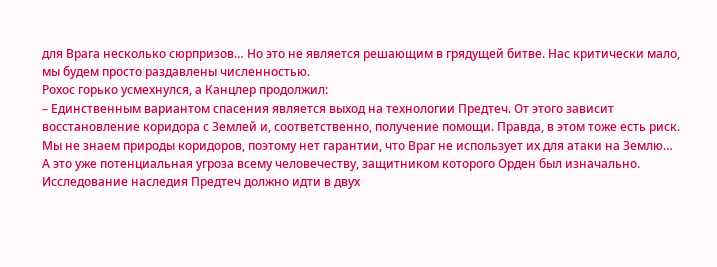для Врага несколько сюрпризов… Но это не является решающим в грядущей битве. Нас критически мало, мы будем просто раздавлены численностью.
Рохос горько усмехнулся, а Канцлер продолжил:
– Единственным вариантом спасения является выход на технологии Предтеч. От этого зависит восстановление коридора с Землей и, соответственно, получение помощи. Правда, в этом тоже есть риск. Мы не знаем природы коридоров, поэтому нет гарантии, что Враг не использует их для атаки на Землю… А это уже потенциальная угроза всему человечеству, защитником которого Орден был изначально. Исследование наследия Предтеч должно идти в двух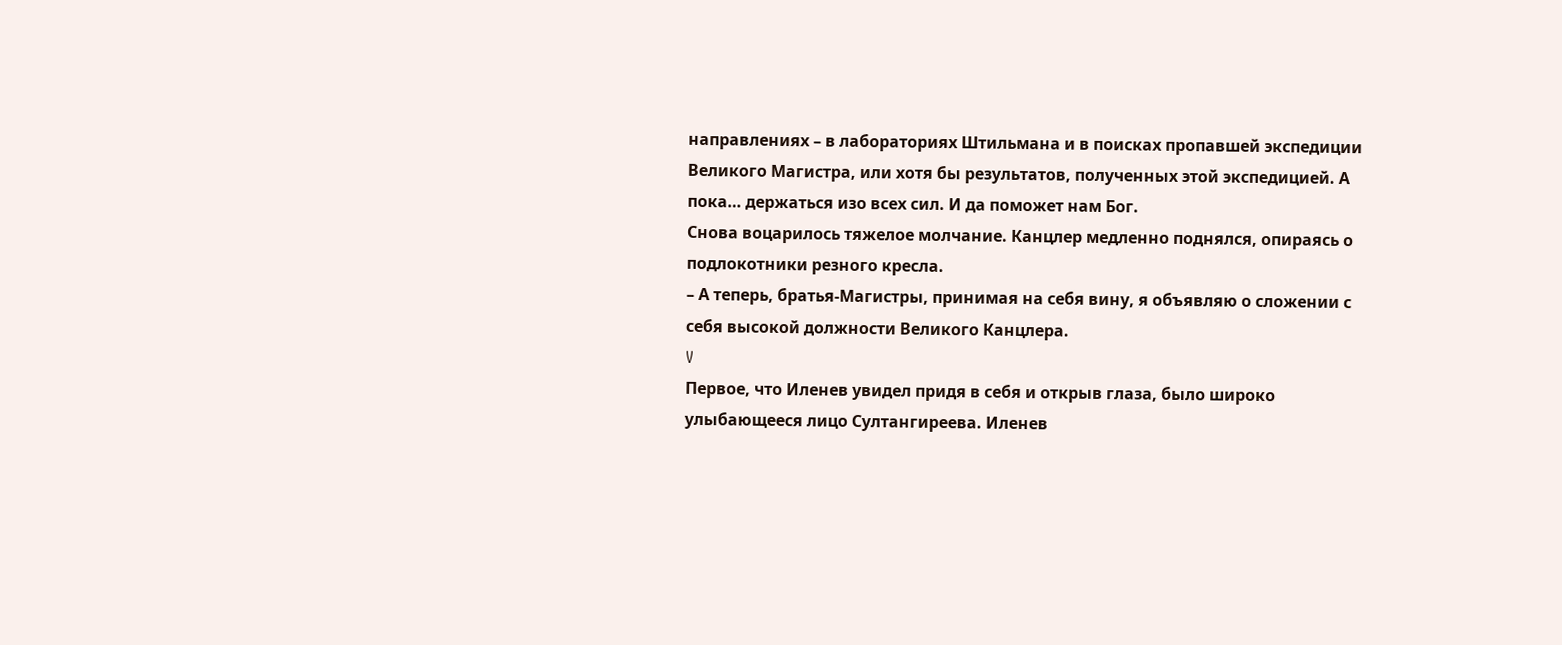направлениях – в лабораториях Штильмана и в поисках пропавшей экспедиции Великого Магистра, или хотя бы результатов, полученных этой экспедицией. А пока… держаться изо всех сил. И да поможет нам Бог.
Снова воцарилось тяжелое молчание. Канцлер медленно поднялся, опираясь о подлокотники резного кресла.
– А теперь, братья-Магистры, принимая на себя вину, я объявляю о сложении с себя высокой должности Великого Канцлера.
V
Первое, что Иленев увидел придя в себя и открыв глаза, было широко улыбающееся лицо Султангиреева. Иленев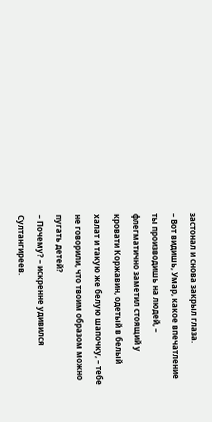застонал и снова закрыл глаза.
– Вот видишь, Умар, какое впечатление ты производишь на людей, – флегматично заметил стоящий у кровати Коржавин, одетый в белый халат и такую же белую шапочку, – тебе не говорили, что твоим образом можно пугать детей?
– Почему? – искренне удивился Султангиреев.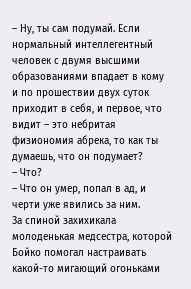– Ну, ты сам подумай. Если нормальный интеллегентный человек с двумя высшими образованиями впадает в кому и по прошествии двух суток приходит в себя, и первое, что видит – это небритая физиономия абрека, то как ты думаешь, что он подумает?
– Что?
– Что он умер, попал в ад, и черти уже явились за ним.
За спиной захихикала молоденькая медсестра, которой Бойко помогал настраивать какой-то мигающий огоньками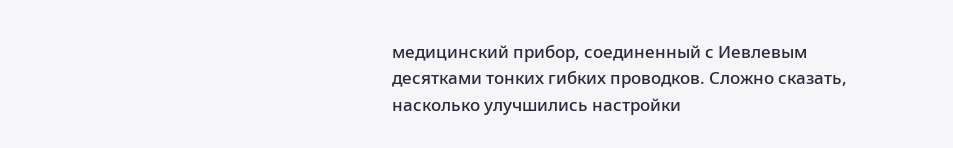медицинский прибор, соединенный с Иевлевым десятками тонких гибких проводков. Сложно сказать, насколько улучшились настройки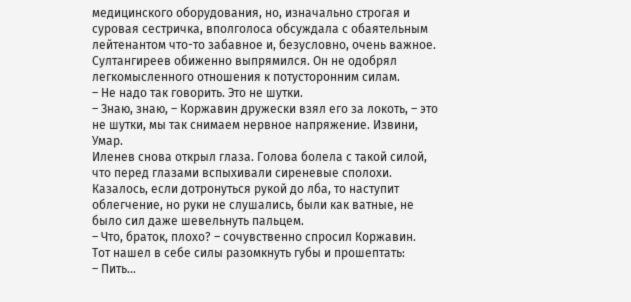медицинского оборудования, но, изначально строгая и суровая сестричка, вполголоса обсуждала с обаятельным лейтенантом что-то забавное и, безусловно, очень важное.
Султангиреев обиженно выпрямился. Он не одобрял легкомысленного отношения к потусторонним силам.
– Не надо так говорить. Это не шутки.
– Знаю, знаю, – Коржавин дружески взял его за локоть, – это не шутки, мы так снимаем нервное напряжение. Извини, Умар.
Иленев снова открыл глаза. Голова болела с такой силой, что перед глазами вспыхивали сиреневые сполохи. Казалось, если дотронуться рукой до лба, то наступит облегчение, но руки не слушались, были как ватные, не было сил даже шевельнуть пальцем.
– Что, браток, плохо? – сочувственно спросил Коржавин.
Тот нашел в себе силы разомкнуть губы и прошептать:
– Пить…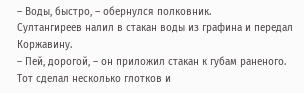– Воды, быстро, – обернулся полковник.
Султангиреев налил в стакан воды из графина и передал Коржавину.
– Пей, дорогой, – он приложил стакан к губам раненого. Тот сделал несколько глотков и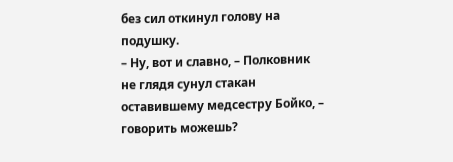без сил откинул голову на подушку.
– Ну, вот и славно, – Полковник не глядя сунул стакан оставившему медсестру Бойко, – говорить можешь?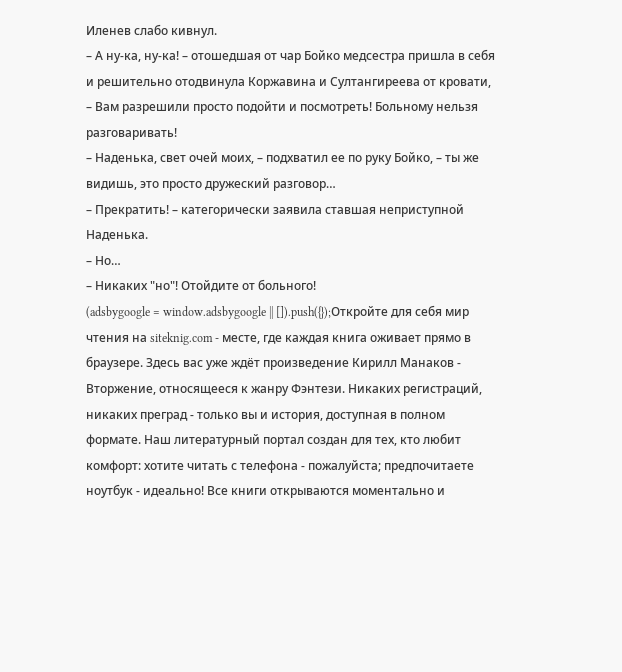Иленев слабо кивнул.
– А ну-ка, ну-ка! – отошедшая от чар Бойко медсестра пришла в себя и решительно отодвинула Коржавина и Султангиреева от кровати, – Вам разрешили просто подойти и посмотреть! Больному нельзя разговаривать!
– Наденька, свет очей моих, – подхватил ее по руку Бойко, – ты же видишь, это просто дружеский разговор…
– Прекратить! – категорически заявила ставшая неприступной Наденька.
– Но…
– Никаких "но"! Отойдите от больного!
(adsbygoogle = window.adsbygoogle || []).push({});Откройте для себя мир чтения на siteknig.com - месте, где каждая книга оживает прямо в браузере. Здесь вас уже ждёт произведение Кирилл Манаков - Вторжение, относящееся к жанру Фэнтези. Никаких регистраций, никаких преград - только вы и история, доступная в полном формате. Наш литературный портал создан для тех, кто любит комфорт: хотите читать с телефона - пожалуйста; предпочитаете ноутбук - идеально! Все книги открываются моментально и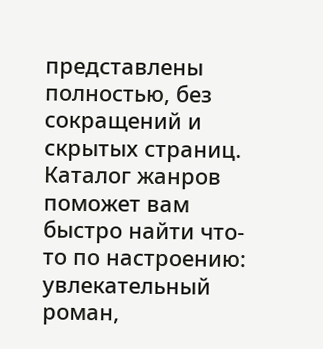представлены полностью, без сокращений и скрытых страниц. Каталог жанров поможет вам быстро найти что-то по настроению: увлекательный роман,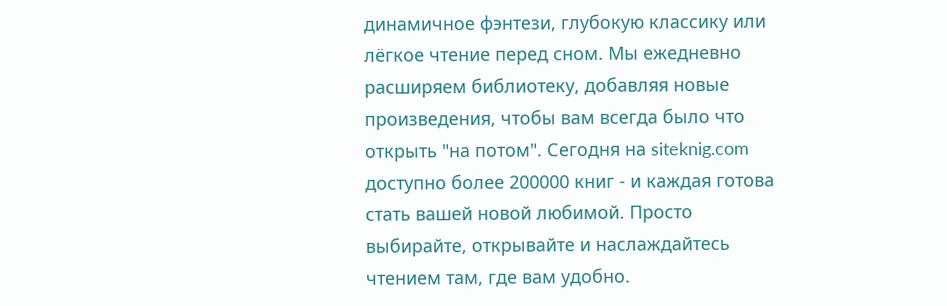динамичное фэнтези, глубокую классику или лёгкое чтение перед сном. Мы ежедневно расширяем библиотеку, добавляя новые произведения, чтобы вам всегда было что открыть "на потом". Сегодня на siteknig.com доступно более 200000 книг - и каждая готова стать вашей новой любимой. Просто выбирайте, открывайте и наслаждайтесь чтением там, где вам удобно.